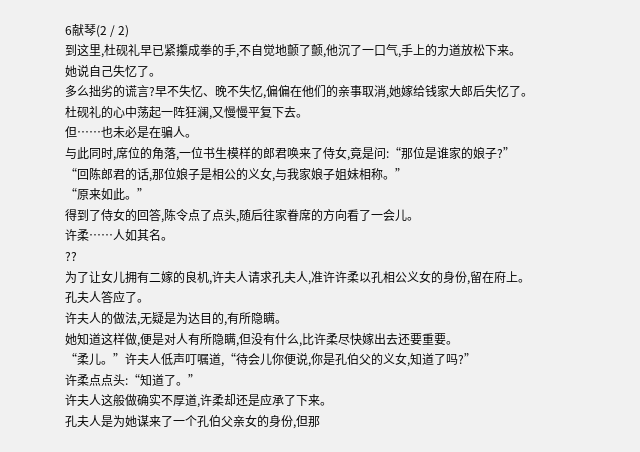6献琴(2 / 2)
到这里,杜砚礼早已紧攥成拳的手,不自觉地颤了颤,他沉了一口气,手上的力道放松下来。
她说自己失忆了。
多么拙劣的谎言?早不失忆、晚不失忆,偏偏在他们的亲事取消,她嫁给钱家大郎后失忆了。
杜砚礼的心中荡起一阵狂澜,又慢慢平复下去。
但……也未必是在骗人。
与此同时,席位的角落,一位书生模样的郎君唤来了侍女,竟是问:“那位是谁家的娘子?”
“回陈郎君的话,那位娘子是相公的义女,与我家娘子姐妹相称。”
“原来如此。”
得到了侍女的回答,陈令点了点头,随后往家眷席的方向看了一会儿。
许柔……人如其名。
??
为了让女儿拥有二嫁的良机,许夫人请求孔夫人,准许许柔以孔相公义女的身份,留在府上。
孔夫人答应了。
许夫人的做法,无疑是为达目的,有所隐瞒。
她知道这样做,便是对人有所隐瞒,但没有什么,比许柔尽快嫁出去还要重要。
“柔儿。”许夫人低声叮嘱道,“待会儿你便说,你是孔伯父的义女,知道了吗?”
许柔点点头:“知道了。”
许夫人这般做确实不厚道,许柔却还是应承了下来。
孔夫人是为她谋来了一个孔伯父亲女的身份,但那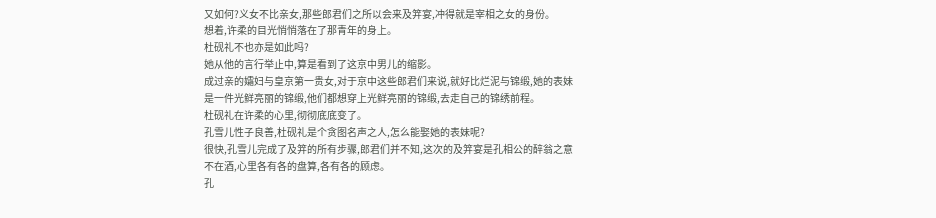又如何?义女不比亲女,那些郎君们之所以会来及笄宴,冲得就是宰相之女的身份。
想着,许柔的目光悄悄落在了那青年的身上。
杜砚礼不也亦是如此吗?
她从他的言行举止中,算是看到了这京中男儿的缩影。
成过亲的孀妇与皇京第一贵女,对于京中这些郎君们来说,就好比烂泥与锦缎,她的表妹是一件光鲜亮丽的锦缎,他们都想穿上光鲜亮丽的锦缎,去走自己的锦绣前程。
杜砚礼在许柔的心里,彻彻底底变了。
孔雪儿性子良善,杜砚礼是个贪图名声之人,怎么能娶她的表妹呢?
很快,孔雪儿完成了及笄的所有步骤,郎君们并不知,这次的及笄宴是孔相公的醉翁之意不在酒,心里各有各的盘算,各有各的顾虑。
孔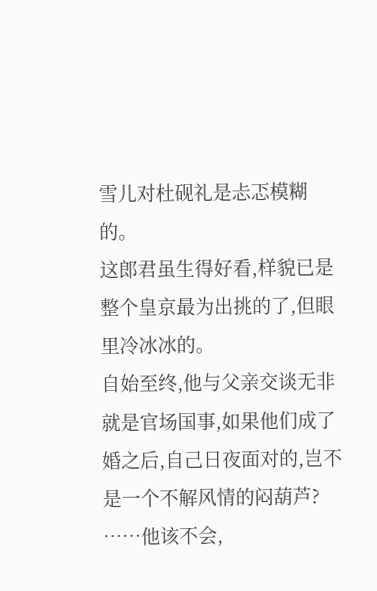雪儿对杜砚礼是忐忑模糊的。
这郎君虽生得好看,样貌已是整个皇京最为出挑的了,但眼里冷冰冰的。
自始至终,他与父亲交谈无非就是官场国事,如果他们成了婚之后,自己日夜面对的,岂不是一个不解风情的闷葫芦?
……他该不会,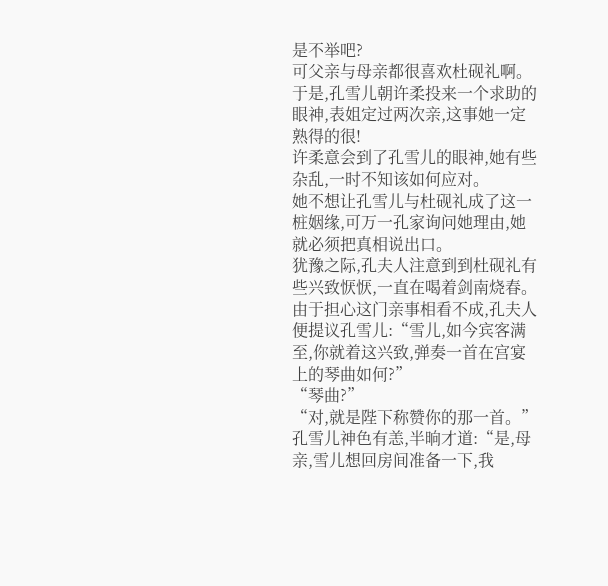是不举吧?
可父亲与母亲都很喜欢杜砚礼啊。
于是,孔雪儿朝许柔投来一个求助的眼神,表姐定过两次亲,这事她一定熟得的很!
许柔意会到了孔雪儿的眼神,她有些杂乱,一时不知该如何应对。
她不想让孔雪儿与杜砚礼成了这一桩姻缘,可万一孔家询问她理由,她就必须把真相说出口。
犹豫之际,孔夫人注意到到杜砚礼有些兴致恹恹,一直在喝着剑南烧春。
由于担心这门亲事相看不成,孔夫人便提议孔雪儿:“雪儿,如今宾客满至,你就着这兴致,弹奏一首在宫宴上的琴曲如何?”
“琴曲?”
“对,就是陛下称赞你的那一首。”
孔雪儿神色有恙,半晌才道:“是,母亲,雪儿想回房间准备一下,我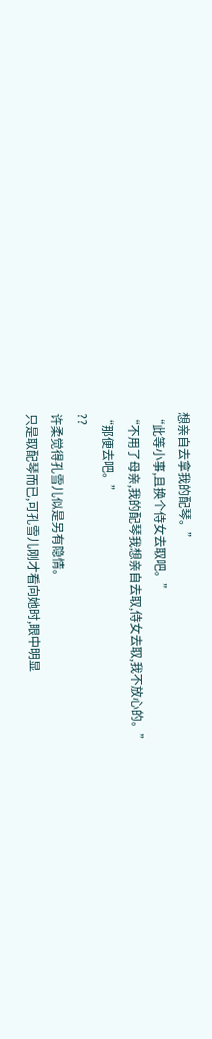想亲自去拿我的配琴。”
“此等小事,且换个侍女去取吧。”
“不用了母亲,我的配琴我想亲自去取,侍女去取,我不放心的。”
“那便去吧。”
??
许柔觉得孔雪儿似是另有隐情。
只是取配琴而已,可孔雪儿刚才看向她时,眼中明显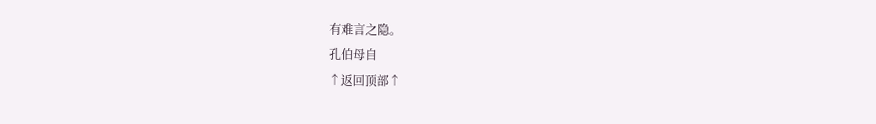有难言之隐。
孔伯母自
↑返回顶部↑